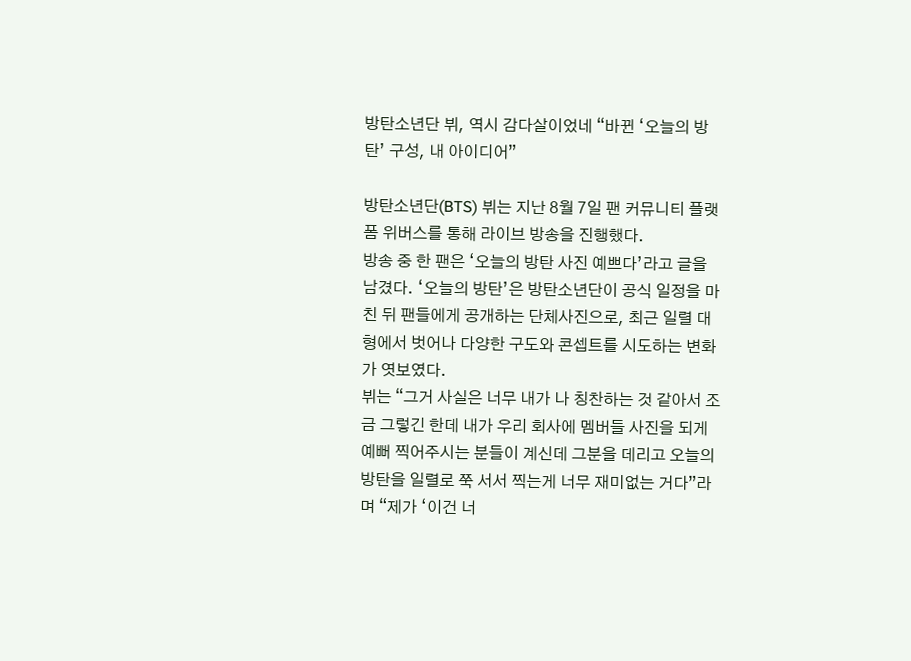방탄소년단 뷔, 역시 감다살이었네 “바뀐 ‘오늘의 방탄’ 구성, 내 아이디어”

방탄소년단(BTS) 뷔는 지난 8월 7일 팬 커뮤니티 플랫폼 위버스를 통해 라이브 방송을 진행했다.
방송 중 한 팬은 ‘오늘의 방탄 사진 예쁘다’라고 글을 남겼다. ‘오늘의 방탄’은 방탄소년단이 공식 일정을 마친 뒤 팬들에게 공개하는 단체사진으로, 최근 일렬 대형에서 벗어나 다양한 구도와 콘셉트를 시도하는 변화가 엿보였다.
뷔는 “그거 사실은 너무 내가 나 칭찬하는 것 같아서 조금 그렇긴 한데 내가 우리 회사에 멤버들 사진을 되게 예뻐 찍어주시는 분들이 계신데 그분을 데리고 오늘의 방탄을 일렬로 쭉 서서 찍는게 너무 재미없는 거다”라며 “제가 ‘이건 너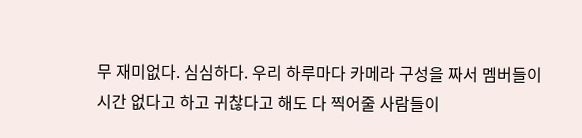무 재미없다. 심심하다. 우리 하루마다 카메라 구성을 짜서 멤버들이 시간 없다고 하고 귀찮다고 해도 다 찍어줄 사람들이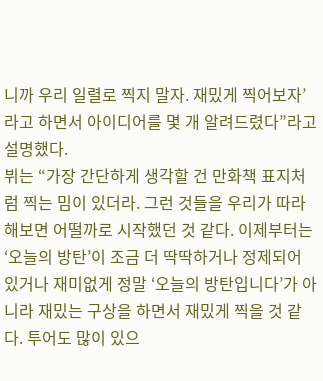니까 우리 일렬로 찍지 말자. 재밌게 찍어보자’라고 하면서 아이디어를 몇 개 알려드렸다”라고 설명했다.
뷔는 “가장 간단하게 생각할 건 만화책 표지처럼 찍는 밈이 있더라. 그런 것들을 우리가 따라해보면 어떨까로 시작했던 것 같다. 이제부터는 ‘오늘의 방탄’이 조금 더 딱딱하거나 정제되어 있거나 재미없게 정말 ‘오늘의 방탄입니다’가 아니라 재밌는 구상을 하면서 재밌게 찍을 것 같다. 투어도 많이 있으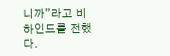니까”라고 비하인드를 전했다.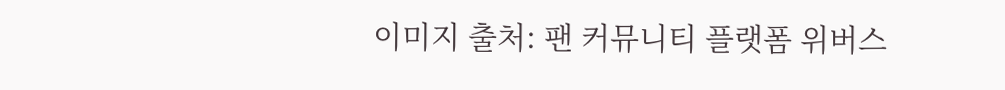이미지 출처: 팬 커뮤니티 플랫폼 위버스